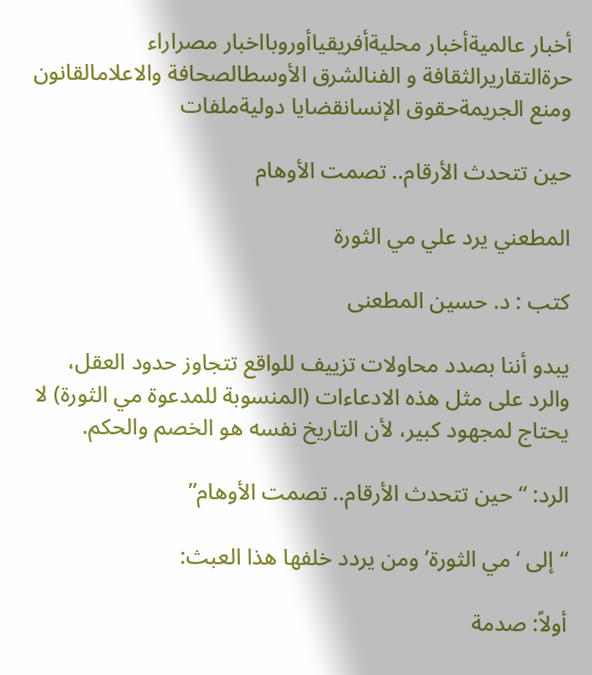أخبار عالميةأخبار محليةأفريقياأوروبااخبار مصراراء حرةالتقاريرالثقافة و الفنالشرق الأوسطالصحافة والاعلامالقانون ومنع الجريمةحقوق الإنسانقضايا دوليةملفات

حين تتحدث الأرقام.. تصمت الأوهام

المطعني يرد علي مي الثورة

كتب : د. حسين المطعنى

يبدو أننا بصدد محاولات تزييف للواقع تتجاوز حدود العقل، والرد على مثل هذه الادعاءات (المنسوبة للمدعوة مي الثورة) لا يحتاج لمجهود كبير، لأن التاريخ نفسه هو الخصم والحكم.

الرد: “حين تتحدث الأرقام.. تصمت الأوهام”

“إلى ‘مي الثورة’ ومن يردد خلفها هذا العبث:

أولاً: صدمة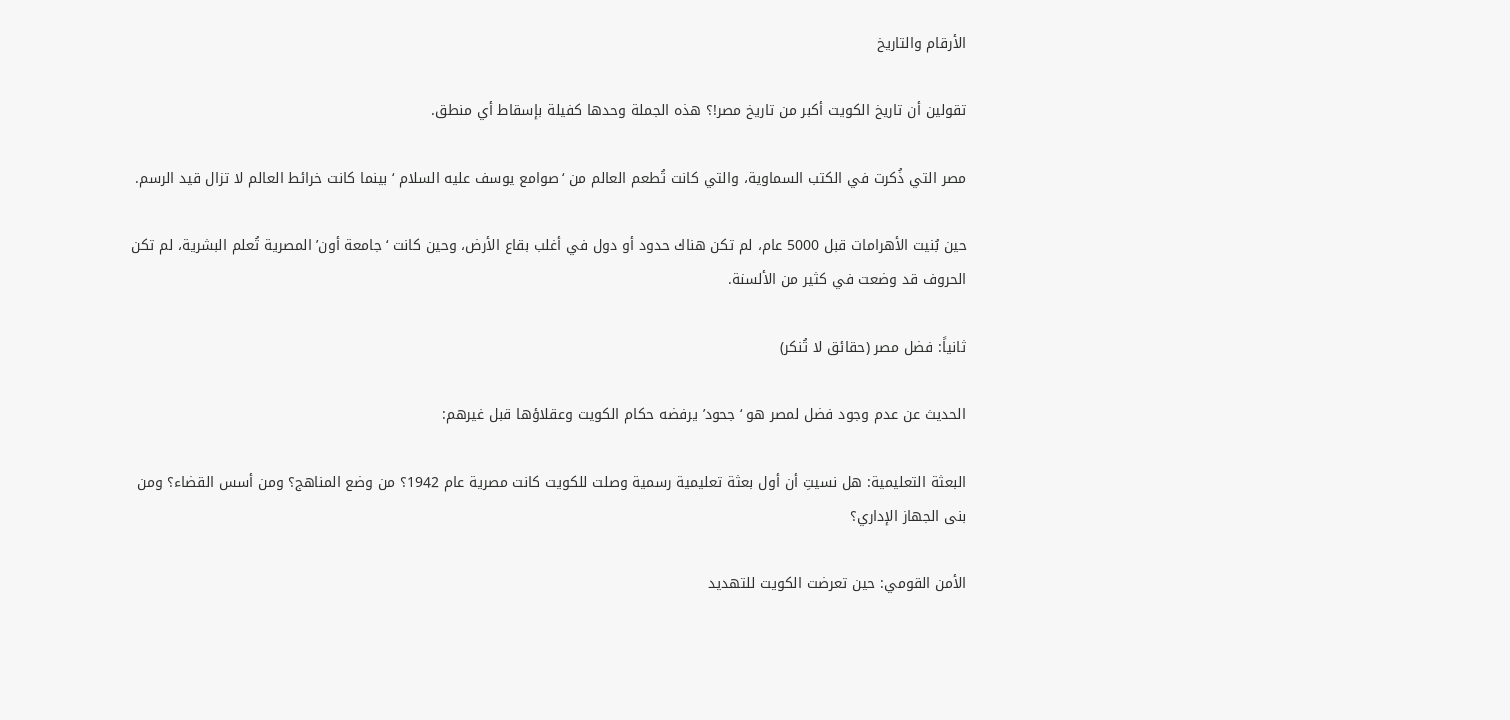الأرقام والتاريخ

تقولين أن تاريخ الكويت أكبر من تاريخ مصر!؟ هذه الجملة وحدها كفيلة بإسقاط أي منطق.

مصر التي ذُكرت في الكتب السماوية، والتي كانت تُطعم العالم من ‘صوامع يوسف عليه السلام ‘ بينما كانت خرائط العالم لا تزال قيد الرسم.

حين بُنيت الأهرامات قبل 5000 عام، لم تكن هناك حدود أو دول في أغلب بقاع الأرض، وحين كانت ‘جامعة أون’ المصرية تُعلم البشرية، لم تكن الحروف قد وضعت في كثير من الألسنة.

ثانياً: فضل مصر (حقائق لا تُنكر)

الحديث عن عدم وجود فضل لمصر هو ‘جحود’ يرفضه حكام الكويت وعقلاؤها قبل غيرهم:

البعثة التعليمية: هل نسيتِ أن أول بعثة تعليمية رسمية وصلت للكويت كانت مصرية عام 1942؟ من وضع المناهج؟ ومن أسس القضاء؟ ومن بنى الجهاز الإداري؟

الأمن القومي: حين تعرضت الكويت للتهديد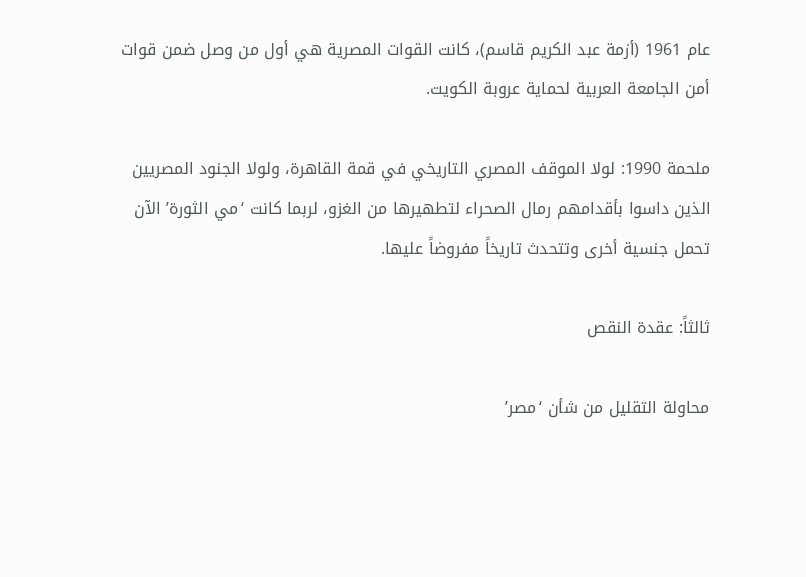عام 1961 (أزمة عبد الكريم قاسم)، كانت القوات المصرية هي أول من وصل ضمن قوات أمن الجامعة العربية لحماية عروبة الكويت.

ملحمة 1990: لولا الموقف المصري التاريخي في قمة القاهرة، ولولا الجنود المصريين الذين داسوا بأقدامهم رمال الصحراء لتطهيرها من الغزو، لربما كانت ‘مي الثورة’ الآن تحمل جنسية أخرى وتتحدث تاريخاً مفروضاً عليها.

ثالثاً: عقدة النقص

محاولة التقليل من شأن ‘مصر’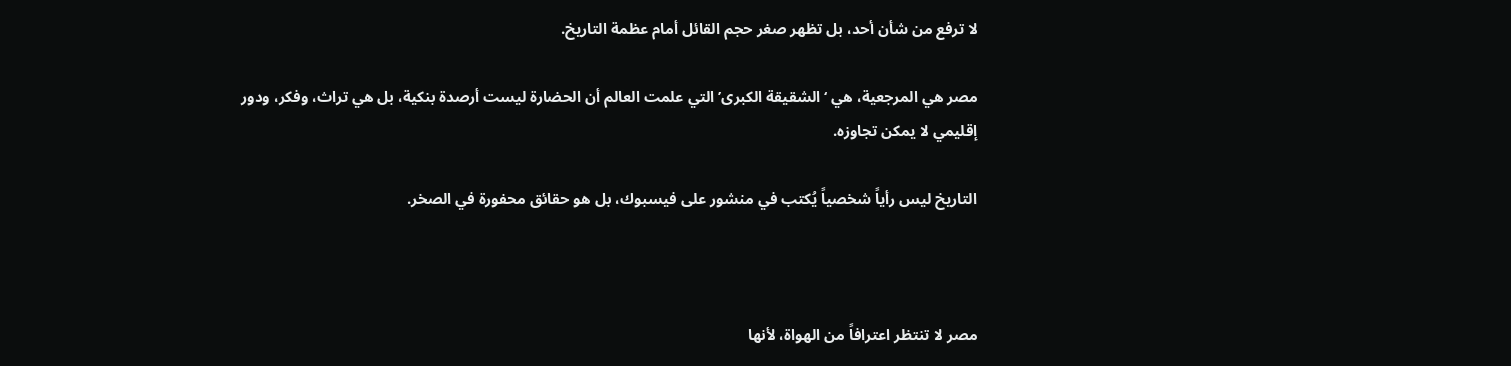لا ترفع من شأن أحد، بل تظهر صغر حجم القائل أمام عظمة التاريخ.

مصر هي المرجعية، هي ‘الشقيقة الكبرى’ التي علمت العالم أن الحضارة ليست أرصدة بنكية، بل هي تراث، وفكر، ودور إقليمي لا يمكن تجاوزه.

التاريخ ليس رأياً شخصياً يُكتب في منشور على فيسبوك، بل هو حقائق محفورة في الصخر.



مصر لا تنتظر اعترافاً من الهواة، لأنها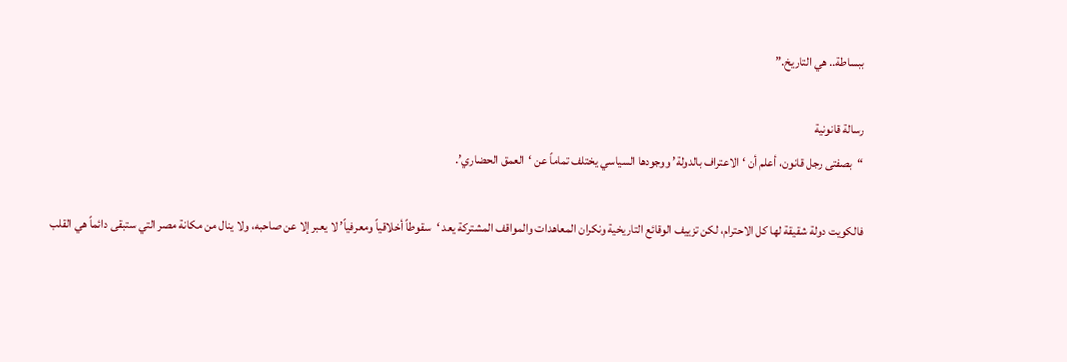ببساطة.. هي التاريخ.”

رسالة قانونية
“بصفتى رجل قانون، أعلم أن ‘الاعتراف بالدولة’ ووجودها السياسي يختلف تماماً عن ‘العمق الحضاري’.

فالكويت دولة شقيقة لها كل الاحترام، لكن تزييف الوقائع التاريخية ونكران المعاهدات والمواقف المشتركة يعد ‘سقوطاً أخلاقياً ومعرفياً’ لا يعبر إلا عن صاحبه، ولا ينال من مكانة مصر التي ستبقى دائماً هي القلب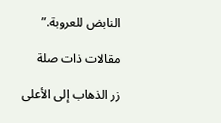النابض للعروبة.”

مقالات ذات صلة

زر الذهاب إلى الأعلى